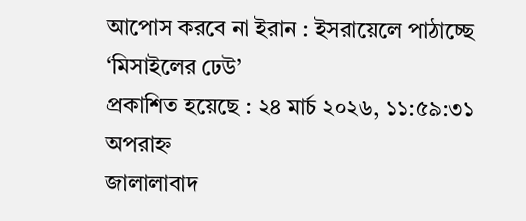আপোস করবে না ইরান : ইসরায়েলে পাঠাচ্ছে ‘মিসাইলের ঢেউ’
প্রকাশিত হয়েছে : ২৪ মার্চ ২০২৬, ১১:৫৯:৩১ অপরাহ্ন
জালালাবাদ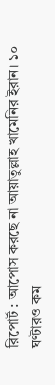রিপোর্ট : আপোস করছে না আয়াতুল্লাহ খামেনির ইরান। ১০ ঘণ্টারও কম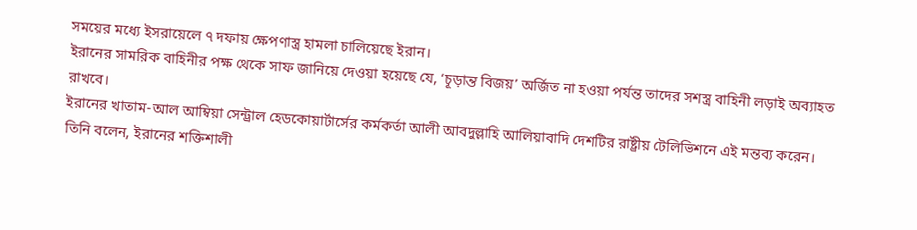সময়ের মধ্যে ইসরায়েলে ৭ দফায় ক্ষেপণাস্ত্র হামলা চালিয়েছে ইরান।
ইরানের সামরিক বাহিনীর পক্ষ থেকে সাফ জানিয়ে দেওয়া হয়েছে যে, ‘চূড়ান্ত বিজয়’ অর্জিত না হওয়া পর্যন্ত তাদের সশস্ত্র বাহিনী লড়াই অব্যাহত রাখবে।
ইরানের খাতাম-আল আম্বিয়া সেন্ট্রাল হেডকোয়ার্টার্সের কর্মকর্তা আলী আবদুল্লাহি আলিয়াবাদি দেশটির রাষ্ট্রীয় টেলিভিশনে এই মন্তব্য করেন। তিনি বলেন, ইরানের শক্তিশালী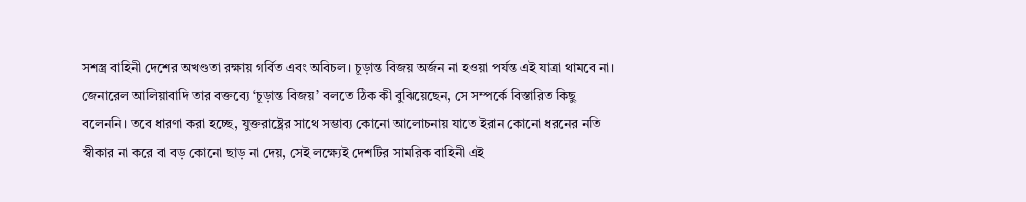সশস্ত্র বাহিনী দেশের অখণ্ডতা রক্ষায় গর্বিত এবং অবিচল। চূড়ান্ত বিজয় অর্জন না হওয়া পর্যন্ত এই যাত্রা থামবে না।
জেনারেল আলিয়াবাদি তার বক্তব্যে ‘চূড়ান্ত বিজয়’ বলতে ঠিক কী বুঝিয়েছেন, সে সম্পর্কে বিস্তারিত কিছু বলেননি। তবে ধারণা করা হচ্ছে, যুক্তরাষ্ট্রের সাথে সম্ভাব্য কোনো আলোচনায় যাতে ইরান কোনো ধরনের নতি স্বীকার না করে বা বড় কোনো ছাড় না দেয়, সেই লক্ষ্যেই দেশটির সামরিক বাহিনী এই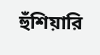হুঁশিয়ারি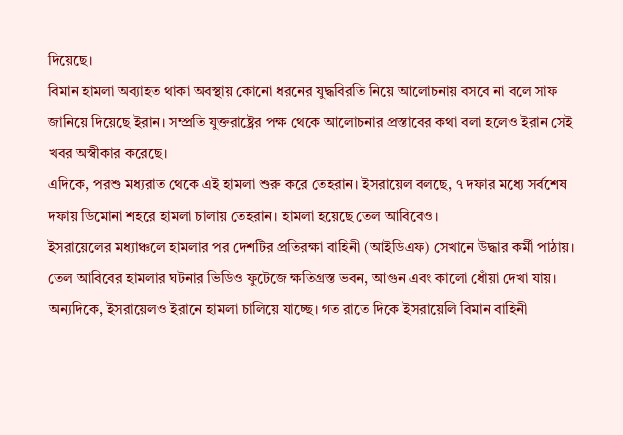দিয়েছে।
বিমান হামলা অব্যাহত থাকা অবস্থায় কোনো ধরনের যুদ্ধবিরতি নিয়ে আলোচনায় বসবে না বলে সাফ জানিয়ে দিয়েছে ইরান। সম্প্রতি যুক্তরাষ্ট্রের পক্ষ থেকে আলোচনার প্রস্তাবের কথা বলা হলেও ইরান সেই খবর অস্বীকার করেছে।
এদিকে, পরশু মধ্যরাত থেকে এই হামলা শুরু করে তেহরান। ইসরায়েল বলছে, ৭ দফার মধ্যে সর্বশেষ দফায় ডিমোনা শহরে হামলা চালায় তেহরান। হামলা হয়েছে তেল আবিবেও।
ইসরায়েলের মধ্যাঞ্চলে হামলার পর দেশটির প্রতিরক্ষা বাহিনী (আইডিএফ) সেখানে উদ্ধার কর্মী পাঠায়। তেল আবিবের হামলার ঘটনার ভিডিও ফুটেজে ক্ষতিগ্রস্ত ভবন, আগুন এবং কালো ধোঁয়া দেখা যায়।
অন্যদিকে, ইসরায়েলও ইরানে হামলা চালিয়ে যাচ্ছে। গত রাতে দিকে ইসরায়েলি বিমান বাহিনী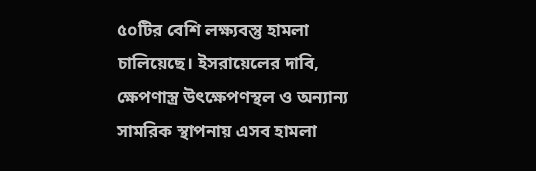৫০টির বেশি লক্ষ্যবস্তু হামলা চালিয়েছে। ইসরায়েলের দাবি, ক্ষেপণাস্ত্র উৎক্ষেপণস্থল ও অন্যান্য সামরিক স্থাপনায় এসব হামলা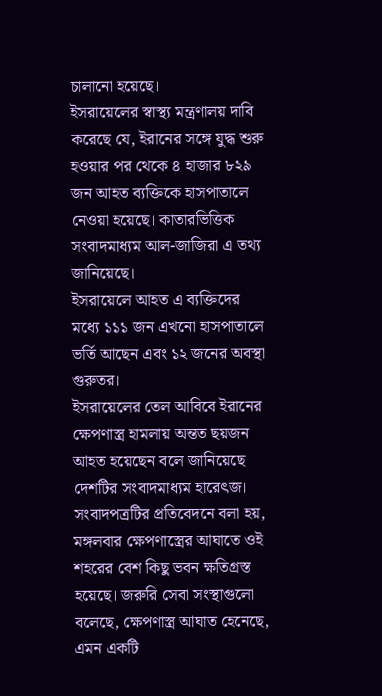চালানো হয়েছে।
ইসরায়েলের স্বাস্থ্য মন্ত্রণালয় দাবি করেছে যে, ইরানের সঙ্গে যুদ্ধ শুরু হওয়ার পর থেকে ৪ হাজার ৮২৯ জন আহত ব্যক্তিকে হাসপাতালে নেওয়া হয়েছে। কাতারভিত্তিক সংবাদমাধ্যম আল-জাজিরা এ তথ্য জানিয়েছে।
ইসরায়েলে আহত এ ব্যক্তিদের মধ্যে ১১১ জন এখনো হাসপাতালে ভর্তি আছেন এবং ১২ জনের অবস্থা গুরুতর।
ইসরায়েলের তেল আবিবে ইরানের ক্ষেপণাস্ত্র হামলায় অন্তত ছয়জন আহত হয়েছেন বলে জানিয়েছে দেশটির সংবাদমাধ্যম হারেৎজ।
সংবাদপত্রটির প্রতিবেদনে বলা হয়, মঙ্গলবার ক্ষেপণাস্ত্রের আঘাতে ওই শহরের বেশ কিছু ভবন ক্ষতিগ্রস্ত হয়েছে। জরুরি সেবা সংস্থাগুলো বলেছে, ক্ষেপণাস্ত্র আঘাত হেনেছে, এমন একটি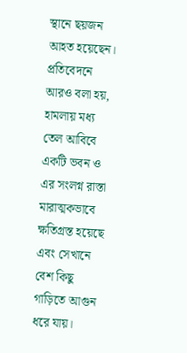স্থানে ছয়জন আহত হয়েছেন।
প্রতিবেদনে আরও বলা হয়, হামলায় মধ্য তেল আবিবে একটি ভবন ও এর সংলগ্ন রাস্তা মারাত্মকভাবে ক্ষতিগ্রস্ত হয়েছে এবং সেখানে বেশ কিছু গাড়িতে আগুন ধরে যায়।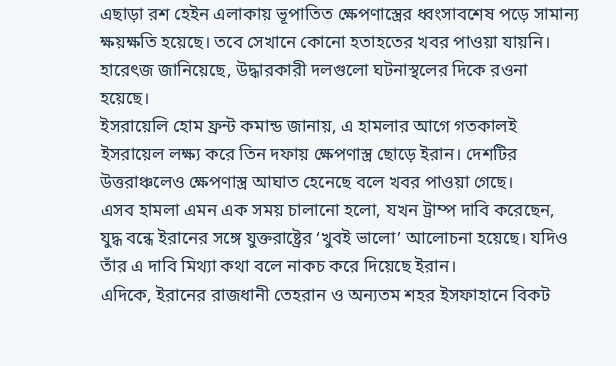এছাড়া রশ হেইন এলাকায় ভূপাতিত ক্ষেপণাস্ত্রের ধ্বংসাবশেষ পড়ে সামান্য ক্ষয়ক্ষতি হয়েছে। তবে সেখানে কোনো হতাহতের খবর পাওয়া যায়নি। হারেৎজ জানিয়েছে, উদ্ধারকারী দলগুলো ঘটনাস্থলের দিকে রওনা হয়েছে।
ইসরায়েলি হোম ফ্রন্ট কমান্ড জানায়, এ হামলার আগে গতকালই ইসরায়েল লক্ষ্য করে তিন দফায় ক্ষেপণাস্ত্র ছোড়ে ইরান। দেশটির উত্তরাঞ্চলেও ক্ষেপণাস্ত্র আঘাত হেনেছে বলে খবর পাওয়া গেছে।
এসব হামলা এমন এক সময় চালানো হলো, যখন ট্রাম্প দাবি করেছেন, যুদ্ধ বন্ধে ইরানের সঙ্গে যুক্তরাষ্ট্রের ‘খুবই ভালো’ আলোচনা হয়েছে। যদিও তাঁর এ দাবি মিথ্যা কথা বলে নাকচ করে দিয়েছে ইরান।
এদিকে, ইরানের রাজধানী তেহরান ও অন্যতম শহর ইসফাহানে বিকট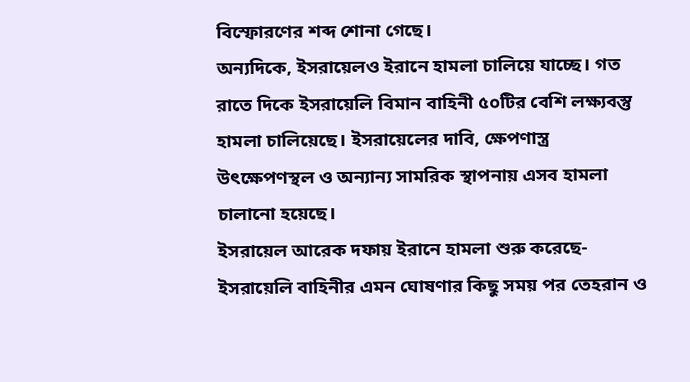বিস্ফোরণের শব্দ শোনা গেছে।
অন্যদিকে, ইসরায়েলও ইরানে হামলা চালিয়ে যাচ্ছে। গত রাতে দিকে ইসরায়েলি বিমান বাহিনী ৫০টির বেশি লক্ষ্যবস্তু হামলা চালিয়েছে। ইসরায়েলের দাবি, ক্ষেপণাস্ত্র উৎক্ষেপণস্থল ও অন্যান্য সামরিক স্থাপনায় এসব হামলা চালানো হয়েছে।
ইসরায়েল আরেক দফায় ইরানে হামলা শুরু করেছে-ইসরায়েলি বাহিনীর এমন ঘোষণার কিছু সময় পর তেহরান ও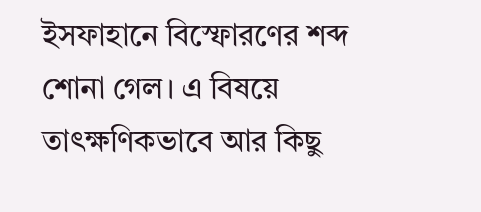ইসফাহানে বিস্ফোরণের শব্দ শোনা গেল। এ বিষয়ে তাৎক্ষণিকভাবে আর কিছু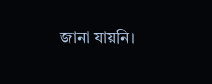জানা যায়নি।